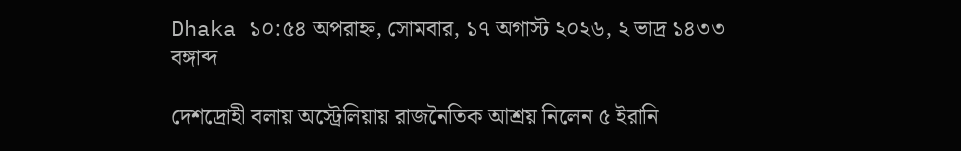Dhaka ১০:৫৪ অপরাহ্ন, সোমবার, ১৭ অগাস্ট ২০২৬, ২ ভাদ্র ১৪৩৩ বঙ্গাব্দ

দেশদ্রোহী বলায় অস্ট্রেলিয়ায় রাজনৈতিক আশ্রয় নিলেন ৫ ইরানি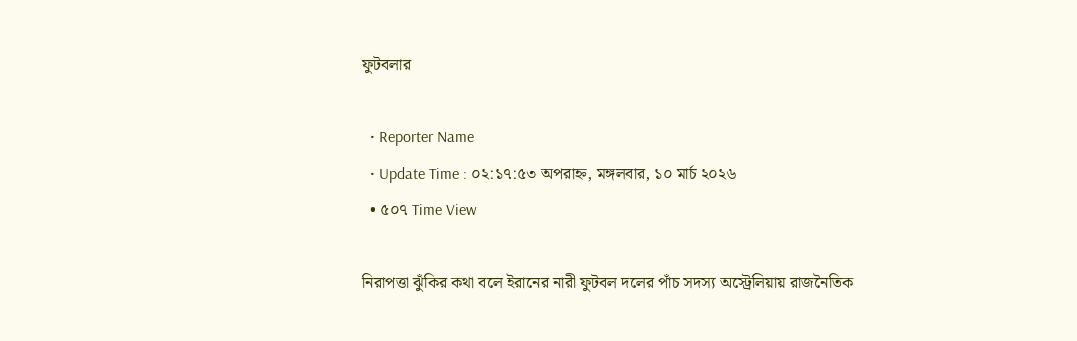ফুটবলার

  • Reporter Name
  • Update Time : ০২:১৭:৫৩ অপরাহ্ন, মঙ্গলবার, ১০ মার্চ ২০২৬
  • ৫০৭ Time View

নিরাপত্তা ঝুঁকির কথা বলে ইরানের নারী ফুটবল দলের পাঁচ সদস্য অস্ট্রেলিয়ায় রাজনৈতিক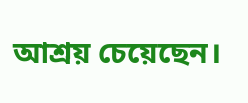আশ্রয় চেয়েছেন।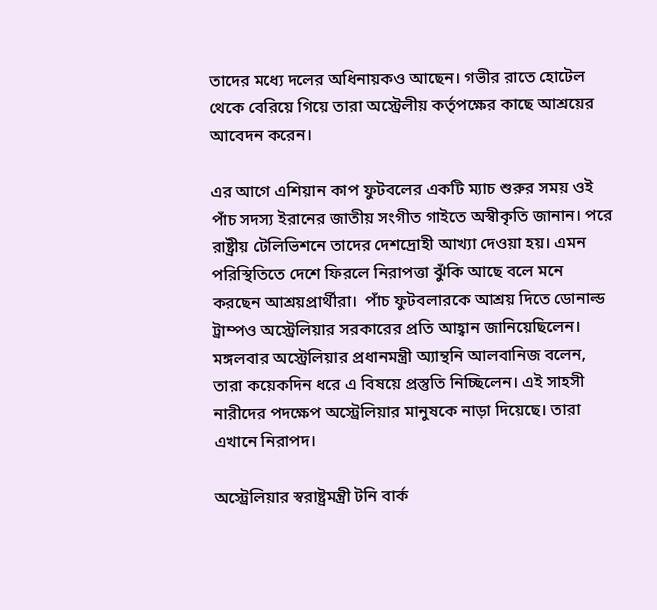তাদের মধ্যে দলের অধিনায়কও আছেন। গভীর রাতে হোটেল থেকে বেরিয়ে গিয়ে তারা অস্ট্রেলীয় কর্তৃপক্ষের কাছে আশ্রয়ের আবেদন করেন।

এর আগে এশিয়ান কাপ ফুটবলের একটি ম্যাচ শুরুর সময় ওই পাঁচ সদস্য ইরানের জাতীয় সংগীত গাইতে অস্বীকৃতি জানান। পরে রাষ্ট্রীয় টেলিভিশনে তাদের দেশদ্রোহী আখ্যা দেওয়া হয়। এমন পরিস্থিতিতে দেশে ফিরলে নিরাপত্তা ঝুঁকি আছে বলে মনে করছেন আশ্রয়প্রার্থীরা।  পাঁচ ফুটবলারকে আশ্রয় দিতে ডোনাল্ড ট্রাম্পও অস্ট্রেলিয়ার সরকারের প্রতি আহ্বান জানিয়েছিলেন। মঙ্গলবার অস্ট্রেলিয়ার প্রধানমন্ত্রী অ্যান্থনি আলবানিজ বলেন, তারা কয়েকদিন ধরে এ বিষয়ে প্রস্তুতি নিচ্ছিলেন। এই সাহসী নারীদের পদক্ষেপ অস্ট্রেলিয়ার মানুষকে নাড়া দিয়েছে। তারা এখানে নিরাপদ।

অস্ট্রেলিয়ার স্বরাষ্ট্রমন্ত্রী টনি বার্ক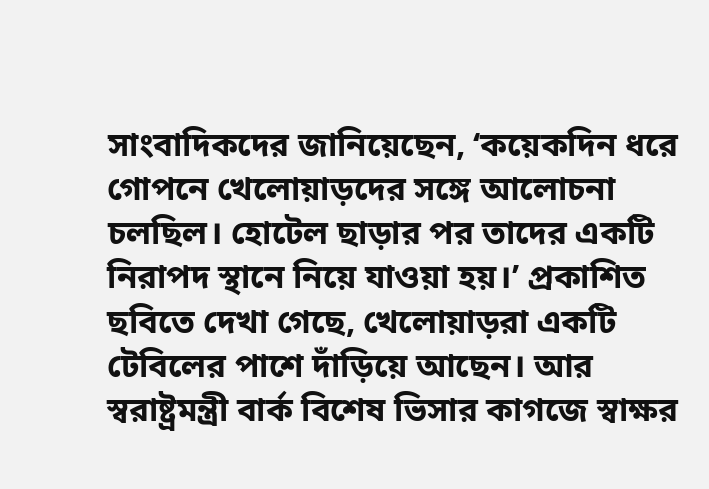সাংবাদিকদের জানিয়েছেন, ‘কয়েকদিন ধরে গোপনে খেলোয়াড়দের সঙ্গে আলোচনা চলছিল। হোটেল ছাড়ার পর তাদের একটি নিরাপদ স্থানে নিয়ে যাওয়া হয়।’ প্রকাশিত ছবিতে দেখা গেছে, খেলোয়াড়রা একটি টেবিলের পাশে দাঁড়িয়ে আছেন। আর স্বরাষ্ট্রমন্ত্রী বার্ক বিশেষ ভিসার কাগজে স্বাক্ষর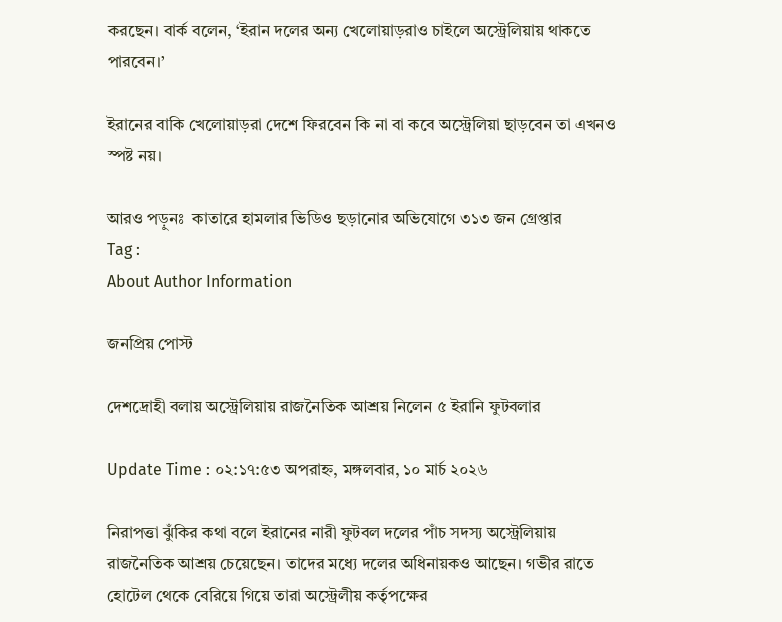করছেন। বার্ক বলেন, ‘ইরান দলের অন্য খেলোয়াড়রাও চাইলে অস্ট্রেলিয়ায় থাকতে পারবেন।’

ইরানের বাকি খেলোয়াড়রা দেশে ফিরবেন কি না বা কবে অস্ট্রেলিয়া ছাড়বেন তা এখনও স্পষ্ট নয়।

আরও পড়ুনঃ  কাতারে হামলার ভিডিও ছড়ানোর অভিযোগে ৩১৩ জন গ্রেপ্তার
Tag :
About Author Information

জনপ্রিয় পোস্ট

দেশদ্রোহী বলায় অস্ট্রেলিয়ায় রাজনৈতিক আশ্রয় নিলেন ৫ ইরানি ফুটবলার

Update Time : ০২:১৭:৫৩ অপরাহ্ন, মঙ্গলবার, ১০ মার্চ ২০২৬

নিরাপত্তা ঝুঁকির কথা বলে ইরানের নারী ফুটবল দলের পাঁচ সদস্য অস্ট্রেলিয়ায় রাজনৈতিক আশ্রয় চেয়েছেন। তাদের মধ্যে দলের অধিনায়কও আছেন। গভীর রাতে হোটেল থেকে বেরিয়ে গিয়ে তারা অস্ট্রেলীয় কর্তৃপক্ষের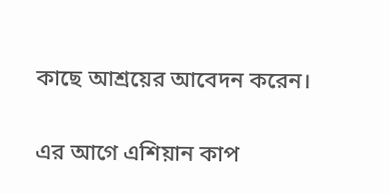কাছে আশ্রয়ের আবেদন করেন।

এর আগে এশিয়ান কাপ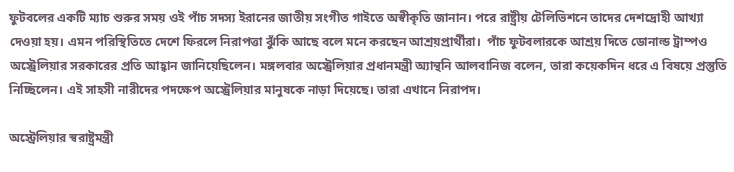ফুটবলের একটি ম্যাচ শুরুর সময় ওই পাঁচ সদস্য ইরানের জাতীয় সংগীত গাইতে অস্বীকৃতি জানান। পরে রাষ্ট্রীয় টেলিভিশনে তাদের দেশদ্রোহী আখ্যা দেওয়া হয়। এমন পরিস্থিতিতে দেশে ফিরলে নিরাপত্তা ঝুঁকি আছে বলে মনে করছেন আশ্রয়প্রার্থীরা।  পাঁচ ফুটবলারকে আশ্রয় দিতে ডোনাল্ড ট্রাম্পও অস্ট্রেলিয়ার সরকারের প্রতি আহ্বান জানিয়েছিলেন। মঙ্গলবার অস্ট্রেলিয়ার প্রধানমন্ত্রী অ্যান্থনি আলবানিজ বলেন, তারা কয়েকদিন ধরে এ বিষয়ে প্রস্তুতি নিচ্ছিলেন। এই সাহসী নারীদের পদক্ষেপ অস্ট্রেলিয়ার মানুষকে নাড়া দিয়েছে। তারা এখানে নিরাপদ।

অস্ট্রেলিয়ার স্বরাষ্ট্রমন্ত্রী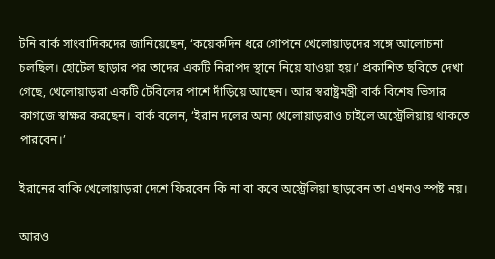টনি বার্ক সাংবাদিকদের জানিয়েছেন, ‘কয়েকদিন ধরে গোপনে খেলোয়াড়দের সঙ্গে আলোচনা চলছিল। হোটেল ছাড়ার পর তাদের একটি নিরাপদ স্থানে নিয়ে যাওয়া হয়।’ প্রকাশিত ছবিতে দেখা গেছে, খেলোয়াড়রা একটি টেবিলের পাশে দাঁড়িয়ে আছেন। আর স্বরাষ্ট্রমন্ত্রী বার্ক বিশেষ ভিসার কাগজে স্বাক্ষর করছেন। বার্ক বলেন, ‘ইরান দলের অন্য খেলোয়াড়রাও চাইলে অস্ট্রেলিয়ায় থাকতে পারবেন।’

ইরানের বাকি খেলোয়াড়রা দেশে ফিরবেন কি না বা কবে অস্ট্রেলিয়া ছাড়বেন তা এখনও স্পষ্ট নয়।

আরও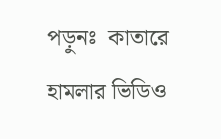পড়ুনঃ  কাতারে হামলার ভিডিও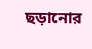ছড়ানোর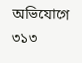অভিযোগে ৩১৩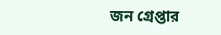জন গ্রেপ্তার